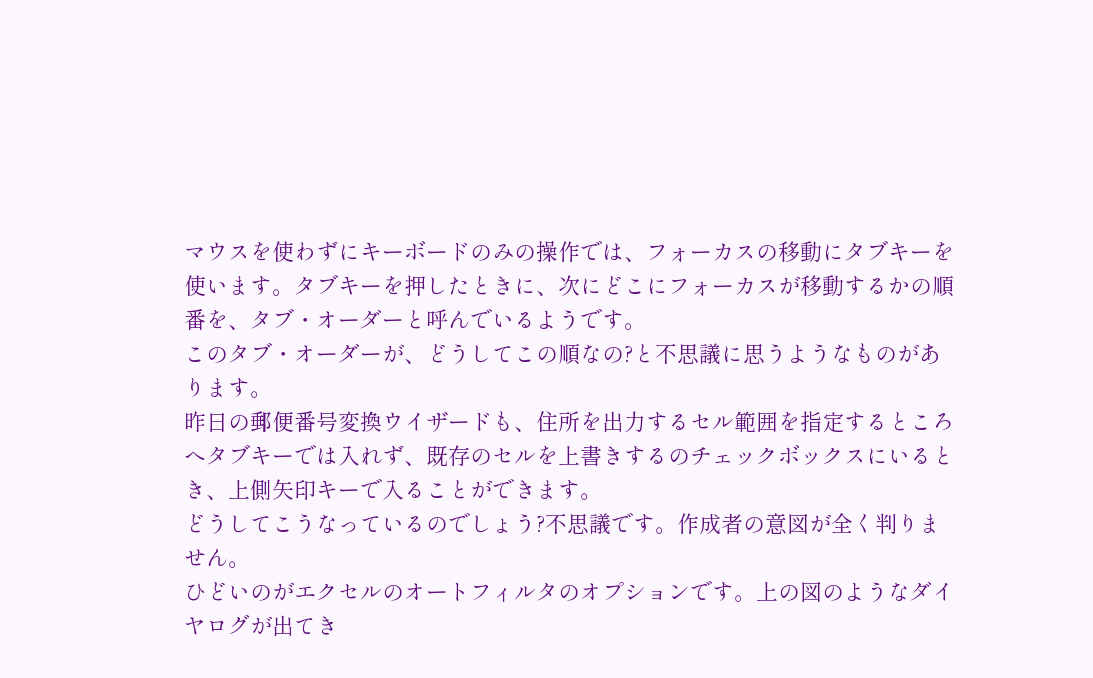マウスを使わずにキーボードのみの操作では、フォーカスの移動にタブキーを使います。タブキーを押したときに、次にどこにフォーカスが移動するかの順番を、タブ・オーダーと呼んでいるようです。
このタブ・オーダーが、どうしてこの順なの?と不思議に思うようなものがあります。
昨日の郵便番号変換ウイザードも、住所を出力するセル範囲を指定するところへタブキーでは入れず、既存のセルを上書きするのチェックボックスにいるとき、上側矢印キーで入ることができます。
どうしてこうなっているのでしょう?不思議です。作成者の意図が全く判りません。
ひどいのがエクセルのオートフィルタのオプションです。上の図のようなダイヤログが出てき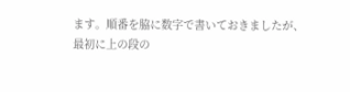ます。順番を脇に数字で書いておきましたが、
最初に上の段の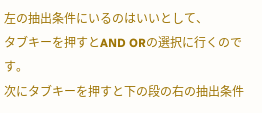左の抽出条件にいるのはいいとして、
タブキーを押すとAND ORの選択に行くのです。
次にタブキーを押すと下の段の右の抽出条件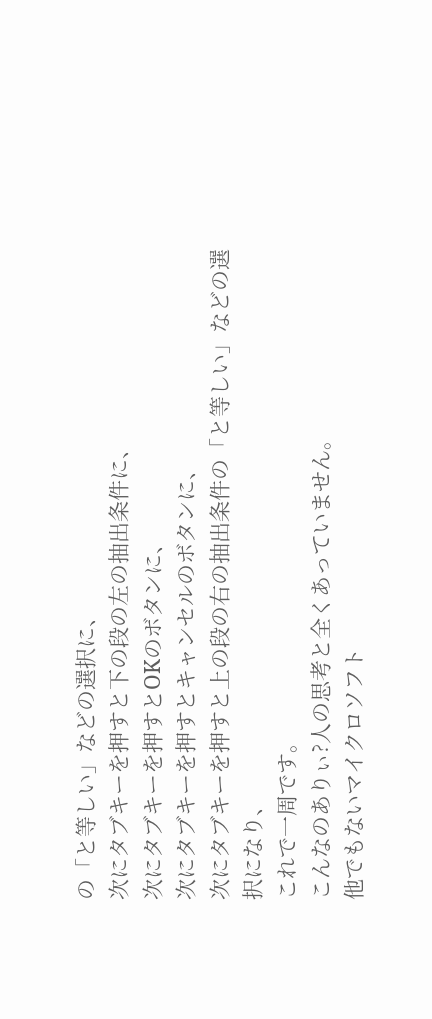の「と等しい」などの選択に、
次にタブキーを押すと下の段の左の抽出条件に、
次にタブキーを押すとOKのボタンに、
次にタブキーを押すとキャンセルのボタンに、
次にタブキーを押すと上の段の右の抽出条件の「と等しい」などの選択になり、
これで一周です。
こんなのありぃ?人の思考と全くあっていません。
他でもないマイクロソフト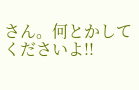さん。何とかしてくださいよ!!